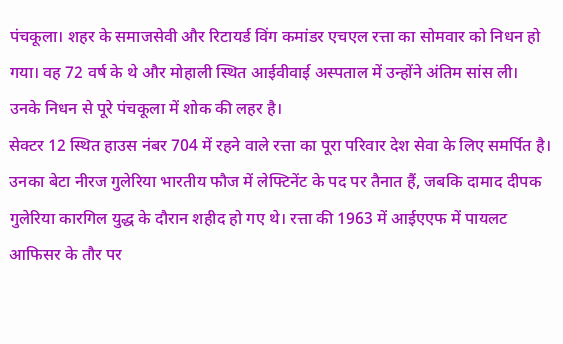पंचकूला। शहर के समाजसेवी और रिटायर्ड विंग कमांडर एचएल रत्ता का सोमवार को निधन हो गया। वह 72 वर्ष के थे और मोहाली स्थित आईवीवाई अस्पताल में उन्होंने अंतिम सांस ली। उनके निधन से पूरे पंचकूला में शोक की लहर है।
सेक्टर 12 स्थित हाउस नंबर 704 में रहने वाले रत्ता का पूरा परिवार देश सेवा के लिए समर्पित है। उनका बेटा नीरज गुलेरिया भारतीय फौज में लेफ्टिनेंट के पद पर तैनात हैं, जबकि दामाद दीपक गुलेरिया कारगिल युद्ध के दौरान शहीद हो गए थे। रत्ता की 1963 में आईएएफ में पायलट आफिसर के तौर पर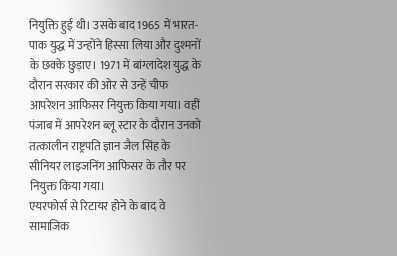नियुक्ति हुई थी। उसके बाद 1965 में भारत-पाक युद्ध में उन्होंने हिस्सा लिया और दुश्मनों के छक्के छुड़ाए। 1971 में बांग्लादेश युद्ध के दौरान सरकार की ओर से उन्हें चीफ आपरेशन आफिसर नियुक्त किया गया। वहीं पंजाब में आपरेशन ब्लू स्टार के दौरान उनको तत्कालीन राष्ट्रपति ज्ञान जैल सिंह के सीनियर लाइजनिंग आफिसर के तौर पर नियुक्त किया गया।
एयरफोर्स से रिटायर होने के बाद वे सामाजिक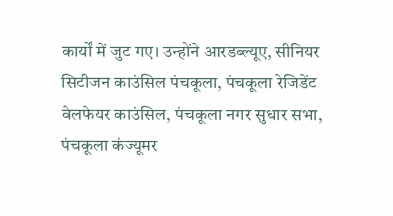कार्यों में जुट गए। उन्होंने आरडब्ल्यूए, सीनियर सिटीजन काउंसिल पंचकूला, पंचकूला रेजिडेंट वेलफेयर काउंसिल, पंचकूला नगर सुधार सभा, पंचकूला कंज्यूमर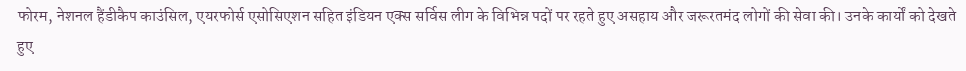फोरम, नेशनल हैंडीकैप काउंसिल, एयरफोर्स एसोसिएशन सहित इंडियन एक्स सर्विस लीग के विभिन्न पदों पर रहते हुए असहाय और जरूरतमंद लोगों की सेवा की। उनके कार्यों को देखते हुए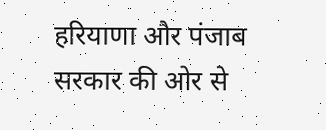हरियाणा और पंजाब सरकार की ओर से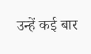उन्हें कई बार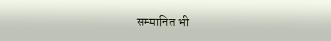सम्मानित भी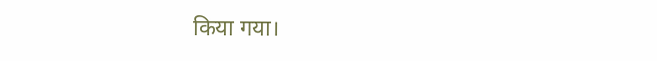किया गया।